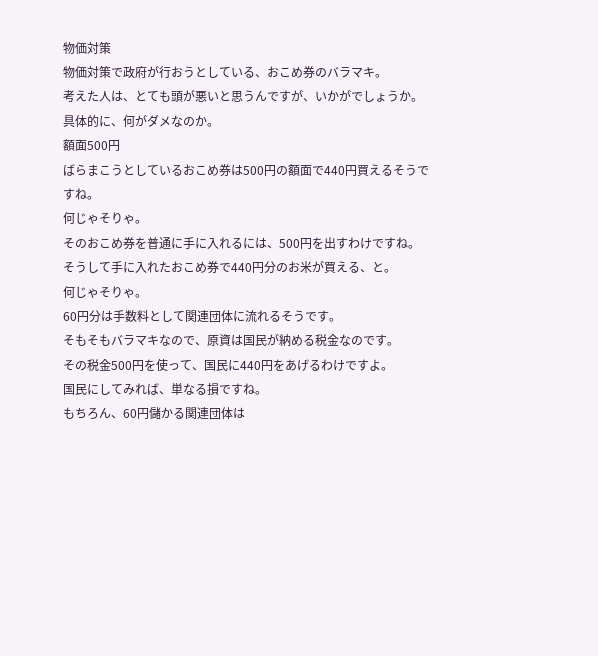物価対策
物価対策で政府が行おうとしている、おこめ券のバラマキ。
考えた人は、とても頭が悪いと思うんですが、いかがでしょうか。
具体的に、何がダメなのか。
額面500円
ばらまこうとしているおこめ券は500円の額面で440円買えるそうですね。
何じゃそりゃ。
そのおこめ券を普通に手に入れるには、500円を出すわけですね。
そうして手に入れたおこめ券で440円分のお米が買える、と。
何じゃそりゃ。
60円分は手数料として関連団体に流れるそうです。
そもそもバラマキなので、原資は国民が納める税金なのです。
その税金500円を使って、国民に440円をあげるわけですよ。
国民にしてみれば、単なる損ですね。
もちろん、60円儲かる関連団体は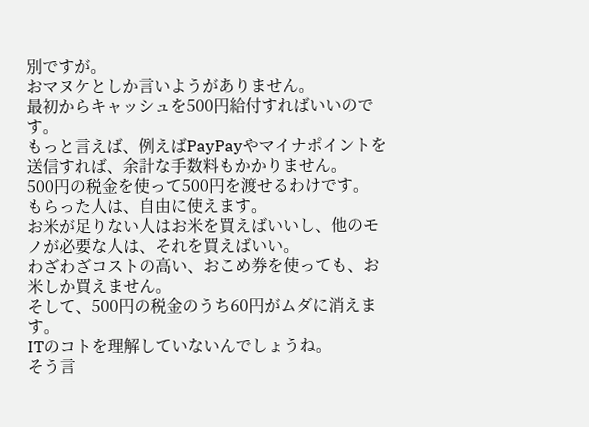別ですが。
おマヌケとしか言いようがありません。
最初からキャッシュを500円給付すればいいのです。
もっと言えば、例えばPayPayやマイナポイントを送信すれば、余計な手数料もかかりません。
500円の税金を使って500円を渡せるわけです。
もらった人は、自由に使えます。
お米が足りない人はお米を買えばいいし、他のモノが必要な人は、それを買えばいい。
わざわざコストの高い、おこめ券を使っても、お米しか買えません。
そして、500円の税金のうち60円がムダに消えます。
ITのコトを理解していないんでしょうね。
そう言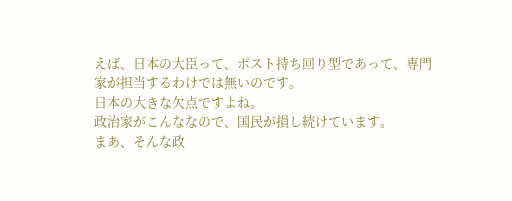えば、日本の大臣って、ポスト持ち回り型であって、専門家が担当するわけでは無いのです。
日本の大きな欠点ですよね。
政治家がこんななので、国民が損し続けています。
まあ、そんな政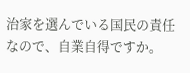治家を選んでいる国民の責任なので、自業自得ですか。